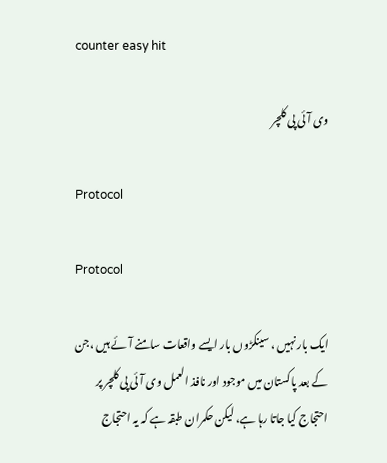counter easy hit

وی آئی پی کلچر

Protocol

Protocol

ایک بار نہیں ، سینکڑوں بار ایسے واقعات سامنے آئے ہیں ،جن کے بعد پاکستان میں موجود اور نافذ العمل وی آئی پی کلچر پر احتجاج کیا جاتا رہا ہے، لیکن حکمران طبقہ ہے کہ یہ احتجاج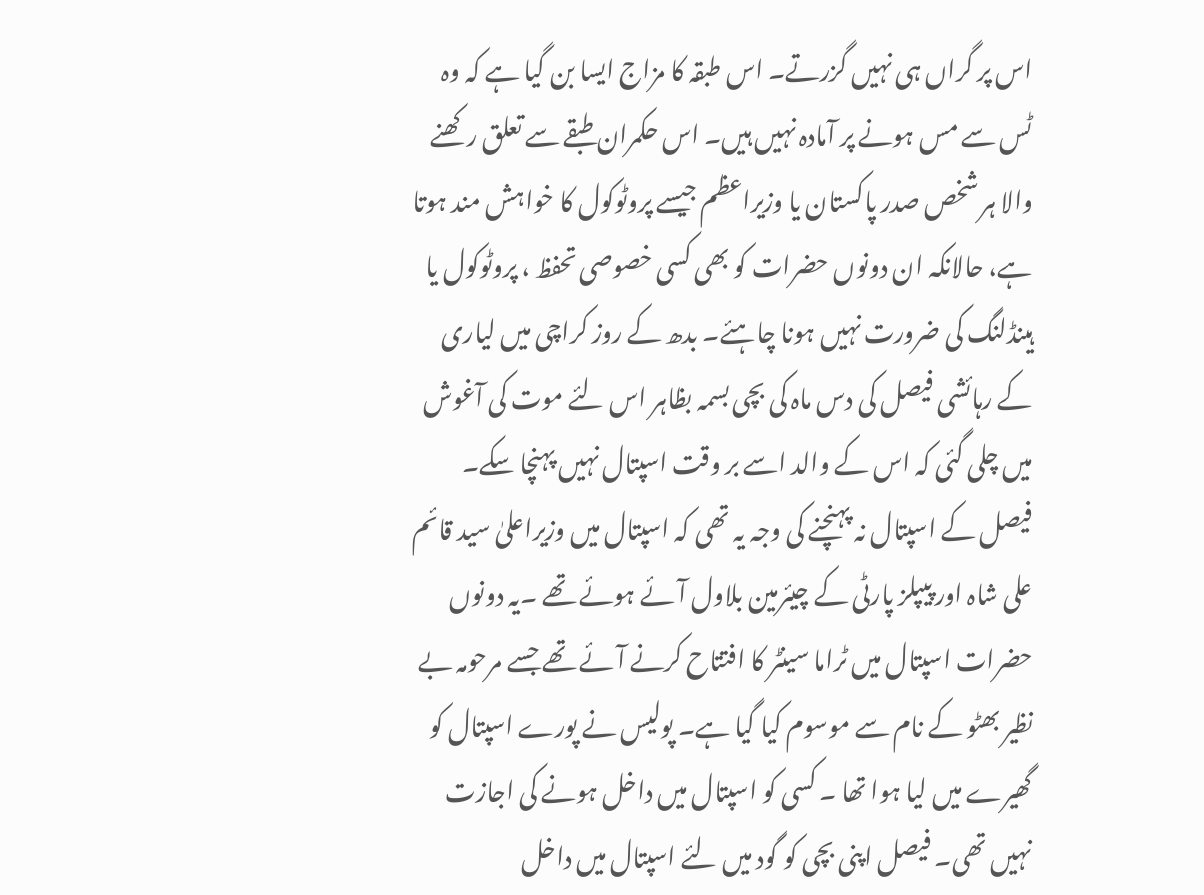اس پر گراں ہی نہیں گزرتے۔ اس طبقہ کا مزاج ایسا بن گیا ہے کہ وہ ٹس سے مس ہونے پر آمادہ نہیں ہیں۔ اس حکمران طبقے سے تعلق رکھنے والا ہر شخص صدر پاکستان یا وزیراعظم جیسے پروٹوکول کا خواہش مند ہوتا ہے، حالانکہ ان دونوں حضرات کو بھی کسی خصوصی تحفظ ، پروٹوکول یا ہینڈلنگ کی ضرورت نہیں ہونا چاہئے۔ بدھ کے روز کراچی میں لیاری کے رہائشی فیصل کی دس ماہ کی بچی بسمہ بظاہر اس لئے موت کی آغوش میں چلی گئی کہ اس کے والد اسے بر وقت اسپتال نہیں پہنچا سکے۔ فیصل کے اسپتال نہ پہنچنے کی وجہ یہ تھی کہ اسپتال میں وزیراعلیٰ سید قائم علی شاہ اور پیپلز پارٹی کے چیئرمین بلاول آئے ہوئے تھے ۔یہ دونوں حضرات اسپتال میں ٹراما سینٹر کا افتتاح کرنے آئے تھے جسے مرحومہ بے نظیر بھٹو کے نام سے موسوم کیا گیا ہے۔ پولیس نے پورے اسپتال کو گھیرے میں لیا ہوا تھا ۔ کسی کو اسپتال میں داخل ہونے کی اجازت نہیں تھی۔ فیصل اپنی بچی کو گود میں لئے اسپتال میں داخل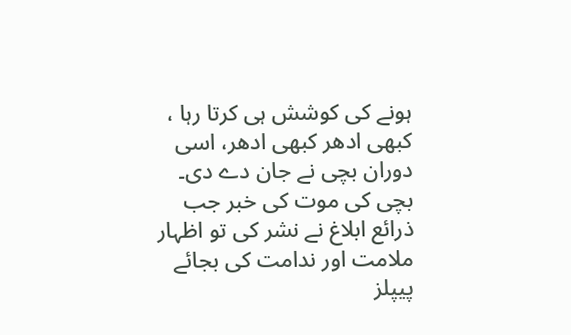ہونے کی کوشش ہی کرتا رہا ، کبھی ادھر کبھی ادھر، اسی دوران بچی نے جان دے دی۔
بچی کی موت کی خبر جب ذرائع ابلاغ نے نشر کی تو اظہار ملامت اور ندامت کی بجائے پیپلز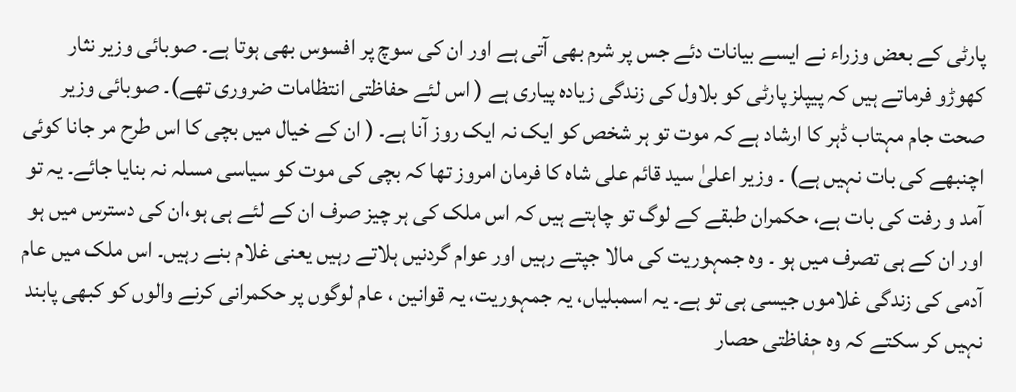پارٹی کے بعض وزراء نے ایسے بیانات دئے جس پر شرم بھی آتی ہے اور ان کی سوچ پر افسوس بھی ہوتا ہے۔ صوبائی وزیر نثار کھوڑو فرماتے ہیں کہ پیپلز پارٹی کو بلاول کی زندگی زیادہ پیاری ہے ( اس لئے حفاظتی انتظامات ضروری تھے)۔ صوبائی وزیر صحت جام مہتاب ڈہر کا ارشاد ہے کہ موت تو ہر شخص کو ایک نہ ایک روز آنا ہے۔ ( ان کے خیال میں بچی کا اس طرح مر جانا کوئی اچنبھے کی بات نہیں ہے) ۔ وزیر اعلیٰ سید قائم علی شاہ کا فرمان امروز تھا کہ بچی کی موت کو سیاسی مسلہ نہ بنایا جائے۔ یہ تو آمد و رفت کی بات ہے، حکمران طبقے کے لوگ تو چاہتے ہیں کہ اس ملک کی ہر چیز صرف ان کے لئے ہی ہو،ان کی دسترس میں ہو اور ان کے ہی تصرف میں ہو ۔ وہ جمہوریت کی مالا جپتے رہیں اور عوام گردنیں ہلاتے رہیں یعنی غلام بنے رہیں۔ اس ملک میں عام آدمی کی زندگی غلاموں جیسی ہی تو ہے۔ یہ اسمبلیاں، یہ جمہوریت، یہ قوانین ، عام لوگوں پر حکمرانی کرنے والوں کو کبھی پابند نہیں کر سکتے کہ وہ حٖفاظتی حصار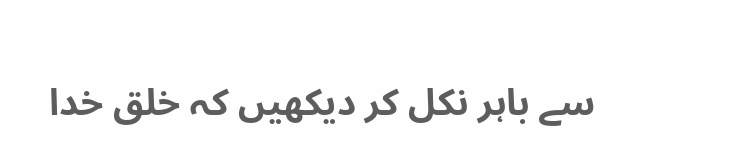سے باہر نکل کر دیکھیں کہ خلق خدا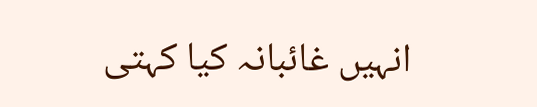انہیں غائبانہ کیا کہتی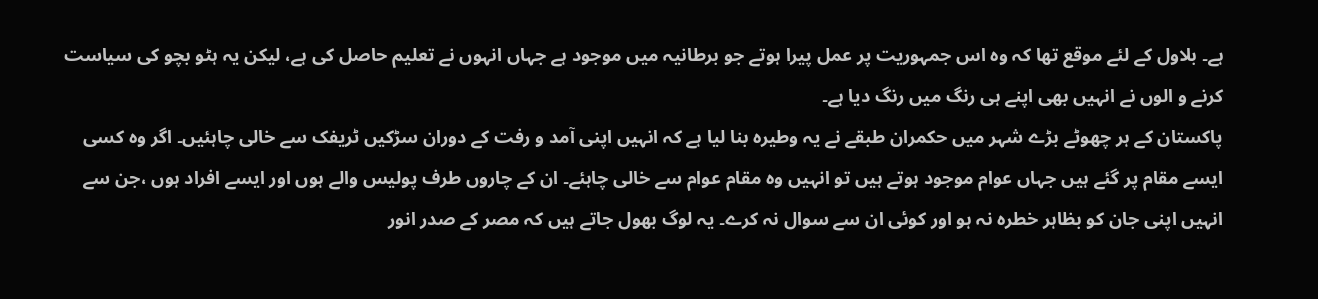ہے۔ بلاول کے لئے موقع تھا کہ وہ اس جمہوریت پر عمل پیرا ہوتے جو برطانیہ میں موجود ہے جہاں انہوں نے تعلیم حاصل کی ہے، لیکن یہ ہٹو بچو کی سیاست کرنے و الوں نے انہیں بھی اپنے ہی رنگ میں رنگ دیا ہے۔
پاکستان کے ہر چھوٹے بڑے شہر میں حکمران طبقے نے یہ وطیرہ بنا لیا ہے کہ انہیں اپنی آمد و رفت کے دوران سڑکیں ٹریفک سے خالی چاہئیں۔ اگر وہ کسی ایسے مقام پر گئے ہیں جہاں عوام موجود ہوتے ہیں تو انہیں وہ مقام عوام سے خالی چاہئے۔ ان کے چاروں طرف پولیس والے ہوں اور ایسے افراد ہوں ،جن سے انہیں اپنی جان کو بظاہر خطرہ نہ ہو اور کوئی ان سے سوال نہ کرے۔ یہ لوگ بھول جاتے ہیں کہ مصر کے صدر انور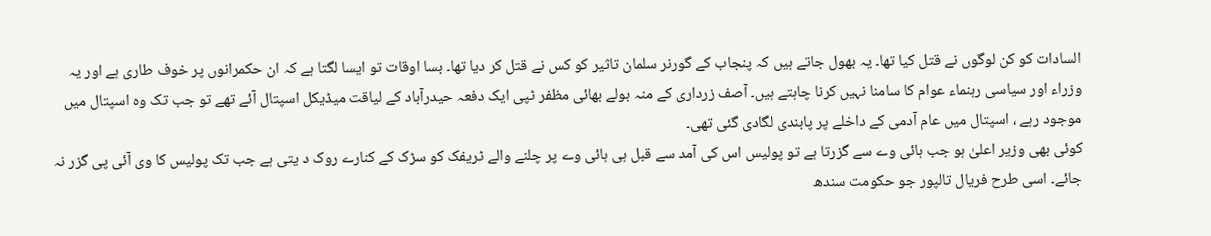السادات کو کن لوگوں نے قتل کیا تھا۔ یہ بھول جاتے ہیں کہ پنجاب کے گورنر سلمان تاثیر کو کس نے قتل کر دیا تھا۔ بسا اوقات تو ایسا لگتا ہے کہ ان حکمرانوں پر خوف طاری ہے اور یہ وزراء اور سیاسی رہنماء عوام کا سامنا نہیں کرنا چاہتے ہیں۔ آصف زرداری کے منہ بولے بھائی مظفر ٹپی ایک دفعہ حیدرآباد کے لیاقت میڈیکل اسپتال آئے تھے تو جب تک وہ اسپتال میں موجود رہے ، اسپتال میں عام آدمی کے داخلے پر پابندی لگادی گئی تھی۔
کوئی بھی وزیر اعلیٰ ہو جب ہائی وے سے گزرتا ہے تو پولیس اس کی آمد سے قبل ہی ہائی وے پر چلنے والے ٹریفک کو سڑک کے کنارے روک د یتی ہے جب تک پولیس کا وی آئی پی گزر نہ جائے۔ اسی طرح فریال تالپور جو حکومت سندھ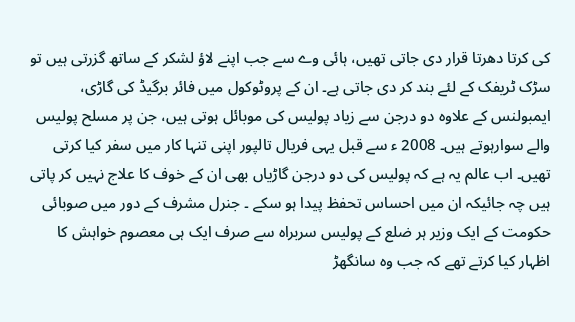کی کرتا دھرتا قرار دی جاتی تھیں، ہائی وے سے جب اپنے لاؤ لشکر کے ساتھ گزرتی ہیں تو سڑک ٹریفک کے لئے بند کر دی جاتی ہے۔ ان کے پروٹوکول میں فائر برگیڈ کی گاڑی، ایمبولنس کے علاوہ دو درجن سے زیاد پولیس کی موبائل ہوتی ہیں، جن پر مسلح پولیس والے سوارہوتے ہیں۔ 2008 ء سے قبل یہی فریال تالپور اپنی تنہا کار میں سفر کیا کرتی تھیں۔ اب عالم یہ ہے کہ پولیس کی دو درجن گاڑیاں بھی ان کے خوف کا علاج نہیں کر پاتی ہیں چہ جائیکہ ان میں احساس تحفظ پیدا ہو سکے ۔ جنرل مشرف کے دور میں صوبائی حکومت کے ایک وزیر ہر ضلع کے پولیس سربراہ سے صرف ایک ہی معصوم خواہش کا اظہار کیا کرتے تھے کہ جب وہ سانگھڑ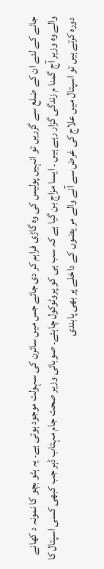جانے کے لئے ان کے ضلع سے گزریں تو انہیں پولیس کی وہ گاڑی فراہم کر دی جائے جس میں سائرن کی سہولت موجود ہوتی ہے۔ یہ ہٹو بچو کا نمونہ د کھانے والے وہ وزیر آج گمنا م زندگی گزار رہے ہیں ۔ ایسا مزاج بن گیا ہے کہ سب ہی کو پروٹوکول چاہئے۔ صوبائی وزیر صحت جام مہتاب ڈہر جب کبھی کسی اسپتال کا دورہ کرتے ہیں تو اسپتال میں علاج کی غرض سے آنے والے مر یضوں کے داخلے پر بھی پابندی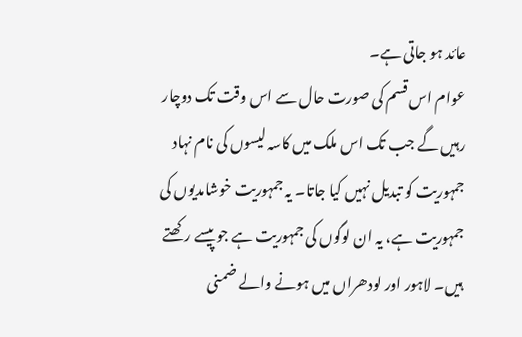عائد ہو جاتی ہے۔
عوام اس قسم کی صورت حال سے اس وقت تک دوچار رہیں گے جب تک اس ملک میں کاسہ لیسوں کی نام نہاد جمہوریت کو تبدیل نہیں کیا جاتا۔ یہ جمہوریت خوشامدیوں کی جمہوریت ہے، یہ ان لوگوں کی جمہوریت ہے جو پیسے رکھتے ہیں۔ لاہور اور لودھراں میں ہونے والے ضمنی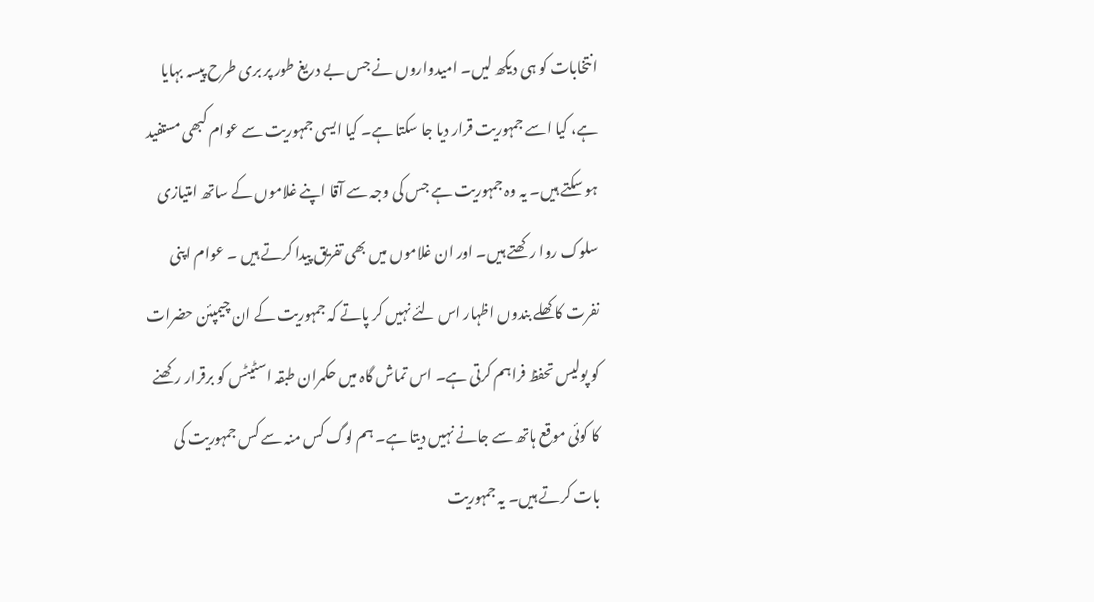انتخابات کو ہی دیکھ لیں۔ امیدواروں نے جس بے دریغ طور پر بری طرح پیسہ بہایا ہے، کیا اسے جمہوریت قرار دیا جا سکتا ہے۔ کیا ایسی جمہوریت سے عوام کبھی مستفید ہو سکتے ہیں۔ یہ وہ جمہوریت ہے جس کی وجہ سے آقا اپنے غلاموں کے ساتھ امتیازی سلوک روا رکھتے ہیں۔ اور ان غلاموں میں بھی تفریق پیدا کرتے ہیں ۔ عوام اپنی نفرت کا کھلے بندوں اظہار اس لئے نہیں کر پاتے کہ جمہوریت کے ان چیمپئن حضرات کو پولیس تحفظ فراہم کرتی ہے۔ اس تماش گاہ میں حکمران طبقہ اسٹیٹس کو برقرار رکھنے کا کوئی موقع ہاتھ سے جانے نہیں دیتا ہے۔ ہم لوگ کس منہ سے کس جمہوریت کی بات کرتے ہیں۔ یہ جمہوریت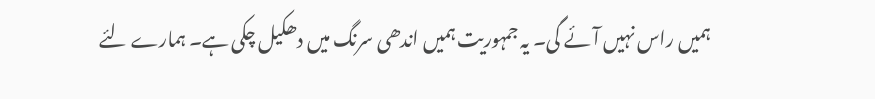ہمیں راس نہیں آئے گی۔ یہ جمہوریت ہمیں اندھی سرنگ میں دھکیل چکی ہے۔ ہمارے لئے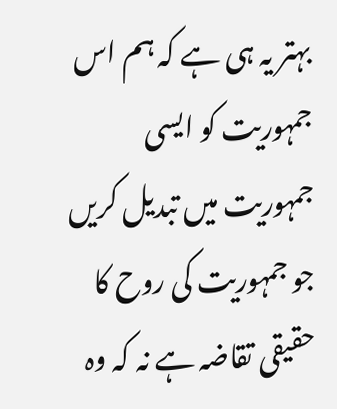بہتر یہ ہی ہے کہ ہم اس جمہوریت کو ایسی جمہوریت میں تبدیل کریں جو جمہوریت کی روح کا حقیقی تقاضہ ہے نہ کہ وہ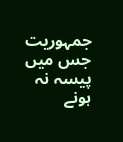جمہوریت جس میں پیسہ نہ ہونے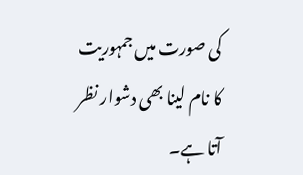کی صورت میں جمہوریت کا نام لینا بھی دشوار نظر آتا ہے۔